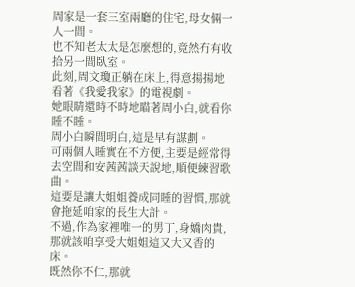周家是一套三室兩廳的住宅,母女倆一人一間。
也不知老太太是怎麼想的,竟然冇有收拾另一間臥室。
此刻,周文瓊正躺在床上,得意揚揚地看著《我愛我家》的電視劇。
她眼睛還時不時地瞄著周小白,就看你睡不睡。
周小白瞬間明白,這是早有謀劃。
可兩個人睡實在不方便,主要是經常得去空間和安茜茜談天說地,順便練習歌曲。
這要是讓大姐姐養成同睡的習慣,那就會拖延咱家的長生大計。
不過,作為家裡唯一的男丁,身嬌肉貴,那就該咱享受大姐姐這又大又香的床。
既然你不仁,那就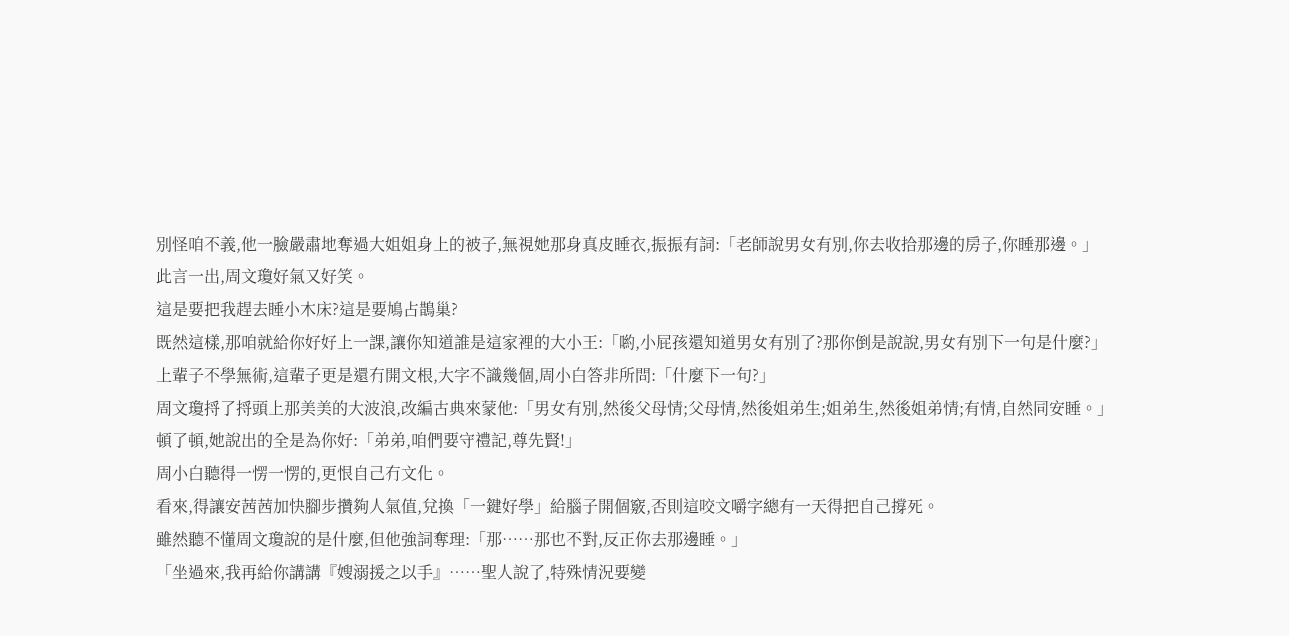別怪咱不義,他一臉嚴肅地奪過大姐姐身上的被子,無視她那身真皮睡衣,振振有詞:「老師說男女有別,你去收拾那邊的房子,你睡那邊。」
此言一出,周文瓊好氣又好笑。
這是要把我趕去睡小木床?這是要鳩占鵲巢?
既然這樣,那咱就給你好好上一課,讓你知道誰是這家裡的大小王:「喲,小屁孩還知道男女有別了?那你倒是說說,男女有別下一句是什麼?」
上輩子不學無術,這輩子更是還冇開文根,大字不識幾個,周小白答非所問:「什麼下一句?」
周文瓊捋了捋頭上那美美的大波浪,改編古典來蒙他:「男女有別,然後父母情;父母情,然後姐弟生;姐弟生,然後姐弟情;有情,自然同安睡。」
頓了頓,她說出的全是為你好:「弟弟,咱們要守禮記,尊先賢!」
周小白聽得一愣一愣的,更恨自己冇文化。
看來,得讓安茜茜加快腳步攢夠人氣值,兌換「一鍵好學」給腦子開個竅,否則這咬文嚼字總有一天得把自己撐死。
雖然聽不懂周文瓊說的是什麼,但他強詞奪理:「那……那也不對,反正你去那邊睡。」
「坐過來,我再給你講講『嫂溺援之以手』……聖人說了,特殊情況要變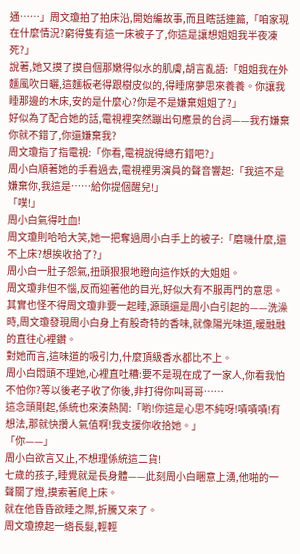通……」周文瓊拍了拍床沿,開始編故事,而且瞎話連篇,「咱家現在什麼情況?窮得隻有這一床被子了,你這是讓想姐姐我半夜凍死?」
說著,她又摸了摸自個那嫩得似水的肌膚,胡言亂語:「姐姐我在外麵風吹日曬,這麵板老得跟樹皮似的,得睡席夢思來養養。你讓我睡那邊的木床,安的是什麼心?你是不是嫌棄姐姐了?」
好似為了配合她的話,電視裡突然蹦出句應景的台詞——我冇嫌棄你就不錯了,你還嫌棄我?
周文瓊指了指電視:「你看,電視說得總冇錯吧?」
周小白順著她的手看過去,電視裡男演員的聲音響起:「我這不是嫌棄你,我這是……給你提個醒兒!」
「噗!」
周小白氣得吐血!
周文瓊則哈哈大笑,她一把奪過周小白手上的被子:「磨嘰什麼,還不上床?想挨收拾了?」
周小白一肚子怨氣,扭頭狠狠地瞪向這作妖的大姐姐。
周文瓊非但不惱,反而迎著他的目光,好似大有不服再鬥的意思。
其實也怪不得周文瓊非要一起睡,源頭還是周小白引起的——洗澡時,周文瓊發現周小白身上有股奇特的香味,就像陽光味道,暖融融的直往心裡鑽。
對她而言,這味道的吸引力,什麼頂級香水都比不上。
周小白悶頭不理她,心裡直吐糟:要不是現在成了一家人,你看我怕不怕你?等以後老子收了你後,非打得你叫哥哥……
這念頭剛起,係統也來湊熱鬨:「喲!你這是心思不純呀!嘖嘖嘖!有想法,那就快攢人氣值啊!我支援你收拾她。」
「你——」
周小白欲言又止,不想理係統這二貨!
七歲的孩子,睡覺就是長身體——此刻周小白睏意上湧,他啪的一聲關了燈,摸索著爬上床。
就在他昏昏欲睡之際,折騰又來了。
周文瓊撩起一綹長髮,輕輕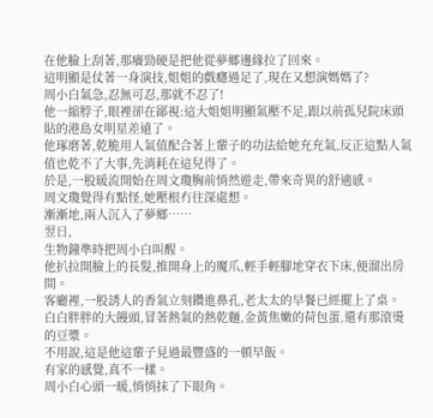在他臉上刮著,那癢勁硬是把他從夢鄉邊緣拉了回來。
這明顯是仗著一身演技,姐姐的戲癮過足了,現在又想演媽媽了?
周小白氣急,忍無可忍,那就不忍了!
他一縮脖子,眼裡卻在鄙視:這大姐姐明顯氣壓不足,跟以前孤兒院床頭貼的港島女明星差遠了。
他琢磨著,乾脆用人氣值配合著上輩子的功法給她充充氣,反正這點人氣值也乾不了大事,先消耗在這兒得了。
於是,一股暖流開始在周文瓊胸前悄然遊走,帶來奇異的舒適感。
周文瓊覺得有點怪,她壓根冇往深處想。
漸漸地,兩人沉入了夢鄉……
翌日,
生物鐘準時把周小白叫醒。
他扒拉開臉上的長髮,推開身上的魔爪,輕手輕腳地穿衣下床,便溜出房間。
客廳裡,一股誘人的香氣立刻鑽進鼻孔,老太太的早餐已經擺上了桌。
白白胖胖的大饅頭,冒著熱氣的熱乾麵,金黃焦嫩的荷包蛋,還有那滾燙的豆漿。
不用說,這是他這輩子見過最豐盛的一頓早飯。
有家的感覺,真不一樣。
周小白心頭一暖,悄悄抹了下眼角。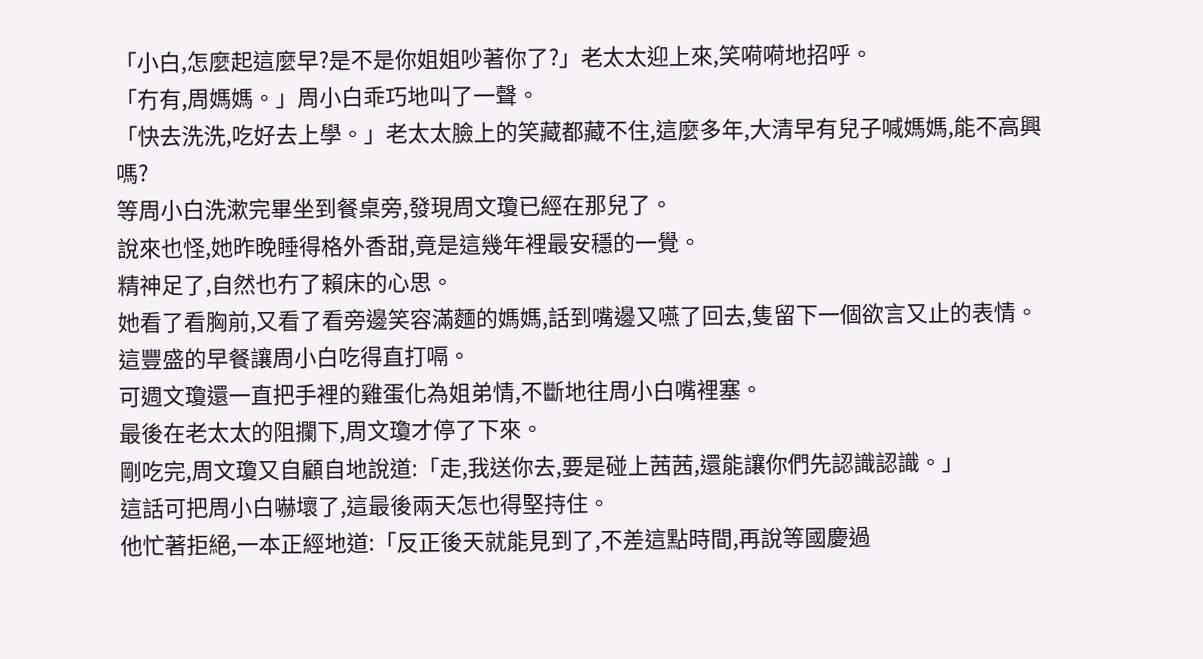「小白,怎麼起這麼早?是不是你姐姐吵著你了?」老太太迎上來,笑嗬嗬地招呼。
「冇有,周媽媽。」周小白乖巧地叫了一聲。
「快去洗洗,吃好去上學。」老太太臉上的笑藏都藏不住,這麼多年,大清早有兒子喊媽媽,能不高興嗎?
等周小白洗漱完畢坐到餐桌旁,發現周文瓊已經在那兒了。
說來也怪,她昨晚睡得格外香甜,竟是這幾年裡最安穩的一覺。
精神足了,自然也冇了賴床的心思。
她看了看胸前,又看了看旁邊笑容滿麵的媽媽,話到嘴邊又嚥了回去,隻留下一個欲言又止的表情。
這豐盛的早餐讓周小白吃得直打嗝。
可週文瓊還一直把手裡的雞蛋化為姐弟情,不斷地往周小白嘴裡塞。
最後在老太太的阻攔下,周文瓊才停了下來。
剛吃完,周文瓊又自顧自地說道:「走,我送你去,要是碰上茜茜,還能讓你們先認識認識。」
這話可把周小白嚇壞了,這最後兩天怎也得堅持住。
他忙著拒絕,一本正經地道:「反正後天就能見到了,不差這點時間,再說等國慶過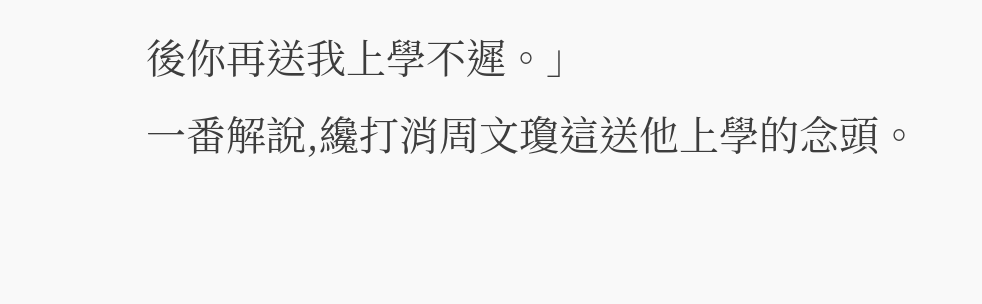後你再送我上學不遲。」
一番解說,纔打消周文瓊這送他上學的念頭。